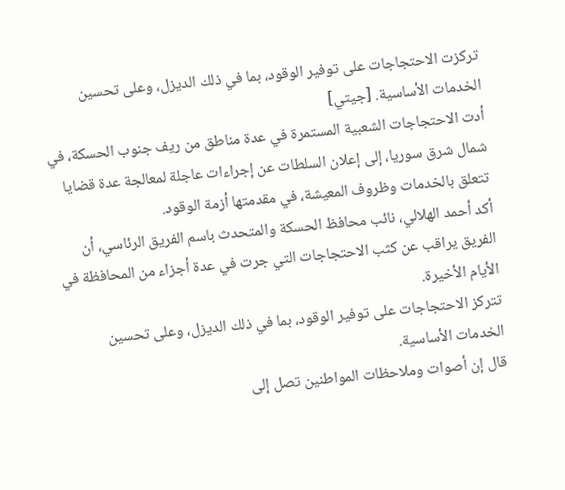تركزت الاحتجاجات على توفير الوقود، بما في ذلك الديزل، وعلى تحسين الخدمات الأساسية. [جيتي]
أدت الاحتجاجات الشعبية المستمرة في عدة مناطق من ريف جنوب الحسكة، في شمال شرق سوريا، إلى إعلان السلطات عن إجراءات عاجلة لمعالجة عدة قضايا تتعلق بالخدمات وظروف المعيشة، في مقدمتها أزمة الوقود.
أكد أحمد الهلالي، نائب محافظ الحسكة والمتحدث باسم الفريق الرئاسي، أن الفريق يراقب عن كثب الاحتجاجات التي جرت في عدة أجزاء من المحافظة في الأيام الأخيرة.
تتركز الاحتجاجات على توفير الوقود، بما في ذلك الديزل، وعلى تحسين الخدمات الأساسية.
قال إن أصوات وملاحظات المواطنين تصل إلى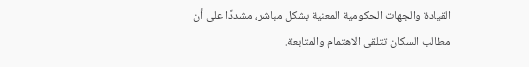القيادة والجهات الحكومية المعنية بشكل مباشر، مشددًا على أن مطالب السكان تتلقى الاهتمام والمتابعة.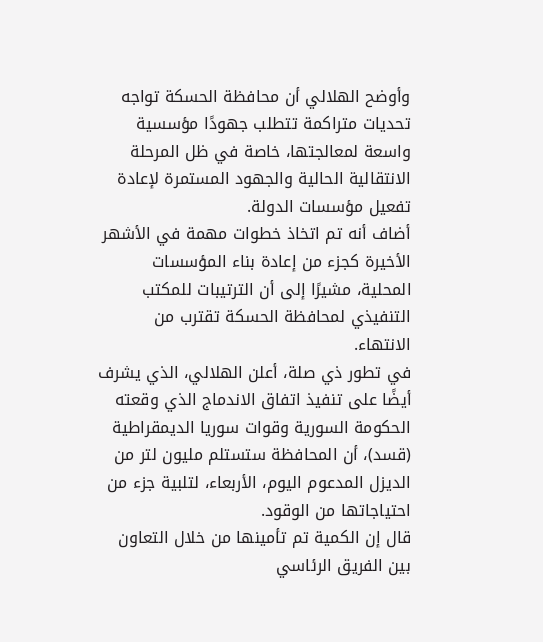وأوضح الهلالي أن محافظة الحسكة تواجه تحديات متراكمة تتطلب جهودًا مؤسسية واسعة لمعالجتها، خاصة في ظل المرحلة الانتقالية الحالية والجهود المستمرة لإعادة تفعيل مؤسسات الدولة.
أضاف أنه تم اتخاذ خطوات مهمة في الأشهر الأخيرة كجزء من إعادة بناء المؤسسات المحلية، مشيرًا إلى أن الترتيبات للمكتب التنفيذي لمحافظة الحسكة تقترب من الانتهاء.
في تطور ذي صلة، أعلن الهلالي، الذي يشرف أيضًا على تنفيذ اتفاق الاندماج الذي وقعته الحكومة السورية وقوات سوريا الديمقراطية (قسد)، أن المحافظة ستستلم مليون لتر من الديزل المدعوم اليوم، الأربعاء، لتلبية جزء من احتياجاتها من الوقود.
قال إن الكمية تم تأمينها من خلال التعاون بين الفريق الرئاسي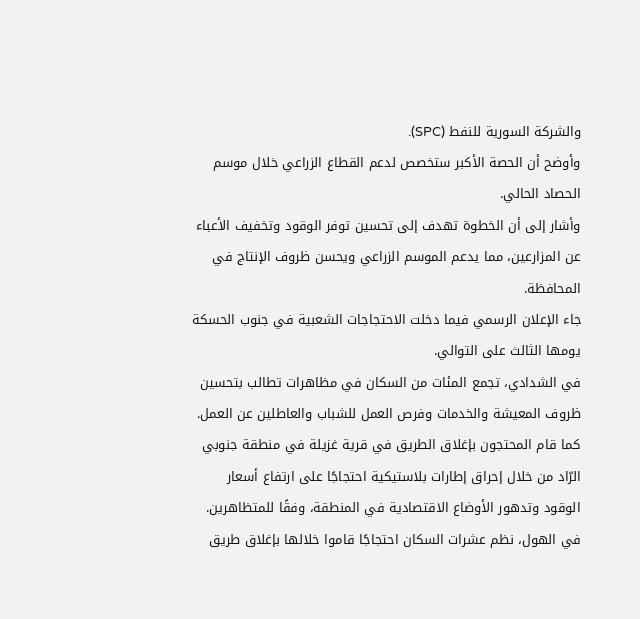والشركة السورية للنفط (SPC).
وأوضح أن الحصة الأكبر ستخصص لدعم القطاع الزراعي خلال موسم الحصاد الحالي.
وأشار إلى أن الخطوة تهدف إلى تحسين توفر الوقود وتخفيف الأعباء عن المزارعين، مما يدعم الموسم الزراعي ويحسن ظروف الإنتاج في المحافظة.
جاء الإعلان الرسمي فيما دخلت الاحتجاجات الشعبية في جنوب الحسكة يومها الثالث على التوالي.
في الشدادي، تجمع المئات من السكان في مظاهرات تطالب بتحسين ظروف المعيشة والخدمات وفرص العمل للشباب والعاطلين عن العمل.
كما قام المحتجون بإغلاق الطريق في قرية غزيلة في منطقة جنوبي الرّاد من خلال إحراق إطارات بلاستيكية احتجاجًا على ارتفاع أسعار الوقود وتدهور الأوضاع الاقتصادية في المنطقة، وفقًا للمتظاهرين.
في الهول، نظم عشرات السكان احتجاجًا قاموا خلالها بإغلاق طريق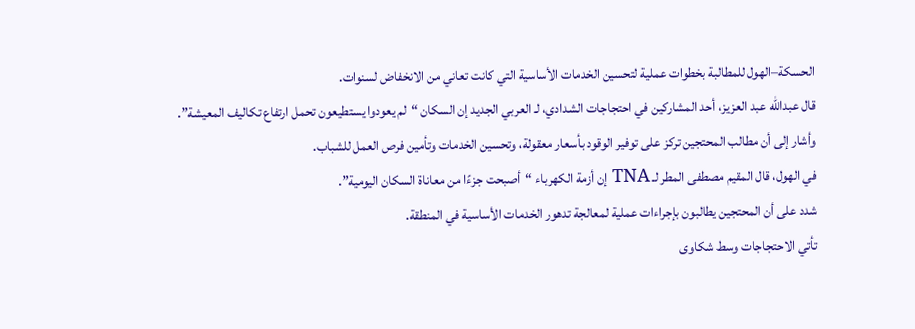الحسكة–الهول للمطالبة بخطوات عملية لتحسين الخدمات الأساسية التي كانت تعاني من الانخفاض لسنوات.
قال عبدالله عبد العزيز، أحد المشاركين في احتجاجات الشدادي، لـ العربي الجديد إن السكان “لم يعودوا يستطيعون تحمل ارتفاع تكاليف المعيشة”.
وأشار إلى أن مطالب المحتجين تركز على توفير الوقود بأسعار معقولة، وتحسين الخدمات وتأمين فرص العمل للشباب.
في الهول، قال المقيم مصطفى المطر لـ TNA إن أزمة الكهرباء “أصبحت جزءًا من معاناة السكان اليومية”.
شدد على أن المحتجين يطالبون بإجراءات عملية لمعالجة تدهور الخدمات الأساسية في المنطقة.
تأتي الاحتجاجات وسط شكاوى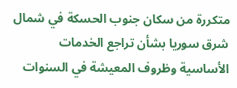متكررة من سكان جنوب الحسكة في شمال شرق سوريا بشأن تراجع الخدمات الأساسية وظروف المعيشة في السنوات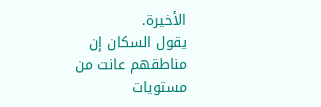الأخيرة.
يقول السكان إن مناطقهم عانت من مستويات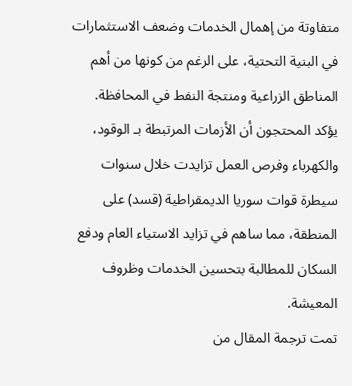متفاوتة من إهمال الخدمات وضعف الاستثمارات في البنية التحتية، على الرغم من كونها من أهم المناطق الزراعية ومنتجة النفط في المحافظة.
يؤكد المحتجون أن الأزمات المرتبطة بـ الوقود، والكهرباء وفرص العمل تزايدت خلال سنوات سيطرة قوات سوريا الديمقراطية (قسد) على المنطقة، مما ساهم في تزايد الاستياء العام ودفع السكان للمطالبة بتحسين الخدمات وظروف المعيشة.
تمت ترجمة المقال من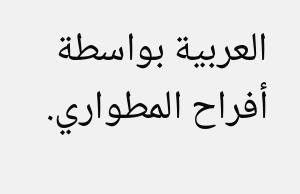العربية بواسطة أفراح المطواري.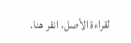لقراءة الأصل، انقر هنا.